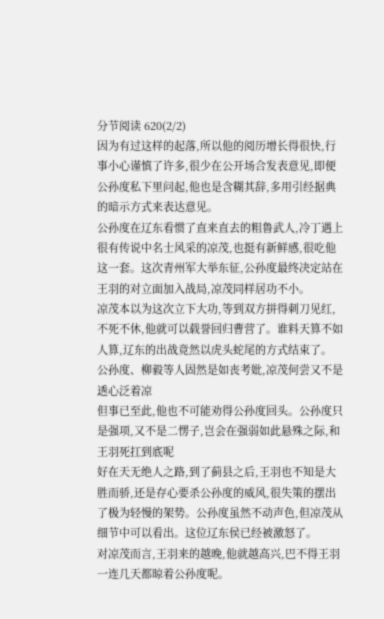分节阅读 620(2/2)
因为有过这样的起落,所以他的阅历增长得很快,行事小心谨慎了许多,很少在公开场合发表意见,即便公孙度私下里问起,他也是含糊其辞,多用引经据典的暗示方式来表达意见。
公孙度在辽东看惯了直来直去的粗鲁武人,冷丁遇上很有传说中名士风采的凉茂,也挺有新鲜感,很吃他这一套。这次青州军大举东征,公孙度最终决定站在王羽的对立面加入战局,凉茂同样居功不小。
凉茂本以为这次立下大功,等到双方拼得刺刀见红,不死不休,他就可以载誉回归曹营了。谁料天算不如人算,辽东的出战竟然以虎头蛇尾的方式结束了。
公孙度、柳毅等人固然是如丧考妣,凉茂何尝又不是透心泛着凉
但事已至此,他也不可能劝得公孙度回头。公孙度只是强项,又不是二愣子,岂会在强弱如此悬殊之际,和王羽死扛到底呢
好在天无绝人之路,到了蓟县之后,王羽也不知是大胜而骄,还是存心要杀公孙度的威风,很失策的摆出了极为轻慢的架势。公孙度虽然不动声色,但凉茂从细节中可以看出。这位辽东侯已经被激怒了。
对凉茂而言,王羽来的越晚,他就越高兴,巴不得王羽一连几天都晾着公孙度呢。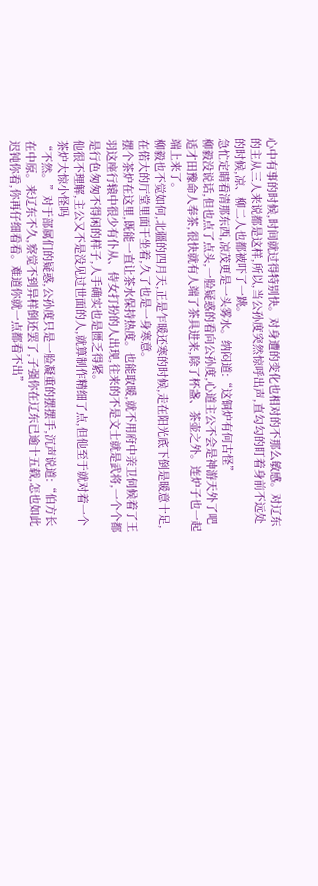心中有事的时候,时间就过得特别快。对身遭的变化也相对的不那么敏感。对辽东的主从三人来说都是这样,所以,当公孙度突然惊呼出声,直勾勾的盯着身前不远处的时候,凉、柳二人也都被吓了一跳。
急忙定睛看清那东西,凉茂更是一头雾水。纳闷道:“这铜炉有何古怪”
柳毅没说话,但也点了点头,一脸疑惑的看向公孙度,心道主公不会是神游天外了吧
适才田豫命人奉茶,很快就有人端了茶具进来,除了杯盏、茶壶之外。连炉子也一起端上来了。
柳毅也不觉如何,北疆的四月天,正是乍暖还寒的时候,走在阳光底下倒是暖意十足,在偌大的厅堂里面干坐着,久了也是一身寒意。
摆个茶炉在这里,既能一直让茶水保持热度。也能取暖,就不用府中亲卫伺候着了王羽这座行辕中很少有仆从、侍女打扮的人出现,往来的不是文士就是武将,一个个都是行色匆匆不得闲的样子,人手确实也是匮乏得紧。
他很不理解,主公又不是没见过世面的人,就算制作精细了点,但他至于就对着一个茶炉大惊小怪吗
“不然。”对于部属们的疑惑,公孙度只是一脸凝重的摆摆手,沉声说道:“伯方长在中原。来辽东不久,察觉不到异样倒还罢了,子强你在辽东已逾十五载,怎也如此迟钝你看,你再仔细看看。难道你就一点都看不出”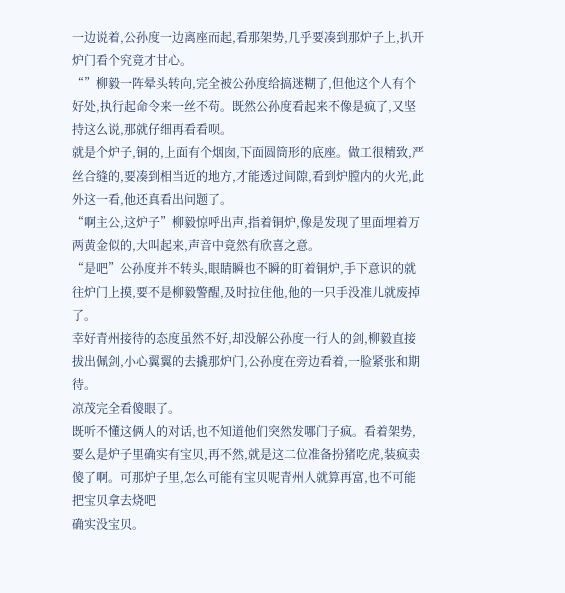一边说着,公孙度一边离座而起,看那架势,几乎要凑到那炉子上,扒开炉门看个究竟才甘心。
“”柳毅一阵晕头转向,完全被公孙度给搞迷糊了,但他这个人有个好处,执行起命令来一丝不苟。既然公孙度看起来不像是疯了,又坚持这么说,那就仔细再看看呗。
就是个炉子,铜的,上面有个烟囱,下面圆筒形的底座。做工很精致,严丝合缝的,要凑到相当近的地方,才能透过间隙,看到炉膛内的火光,此外这一看,他还真看出问题了。
“啊主公,这炉子”柳毅惊呼出声,指着铜炉,像是发现了里面埋着万两黄金似的,大叫起来,声音中竟然有欣喜之意。
“是吧”公孙度并不转头,眼睛瞬也不瞬的盯着铜炉,手下意识的就往炉门上摸,要不是柳毅警醒,及时拉住他,他的一只手没准儿就废掉了。
幸好青州接待的态度虽然不好,却没解公孙度一行人的剑,柳毅直接拔出佩剑,小心翼翼的去撬那炉门,公孙度在旁边看着,一脸紧张和期待。
凉茂完全看傻眼了。
既听不懂这俩人的对话,也不知道他们突然发哪门子疯。看着架势,要么是炉子里确实有宝贝,再不然,就是这二位准备扮猪吃虎,装疯卖傻了啊。可那炉子里,怎么可能有宝贝呢青州人就算再富,也不可能把宝贝拿去烧吧
确实没宝贝。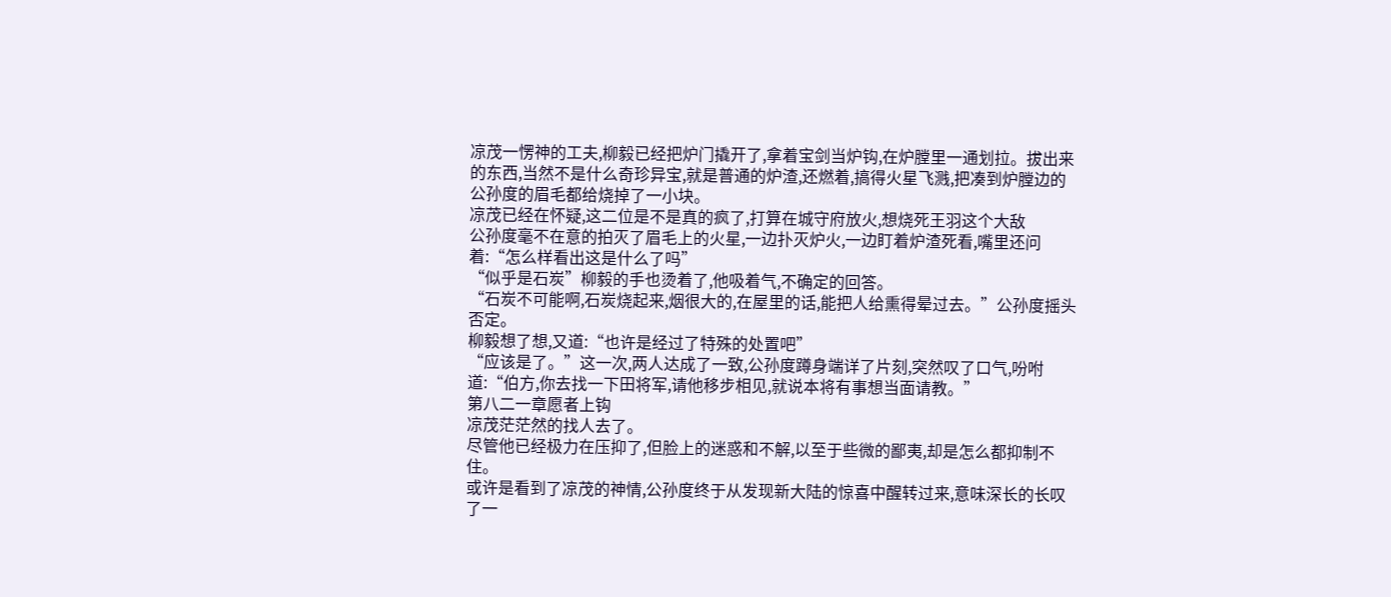凉茂一愣神的工夫,柳毅已经把炉门撬开了,拿着宝剑当炉钩,在炉膛里一通划拉。拔出来的东西,当然不是什么奇珍异宝,就是普通的炉渣,还燃着,搞得火星飞溅,把凑到炉膛边的公孙度的眉毛都给烧掉了一小块。
凉茂已经在怀疑,这二位是不是真的疯了,打算在城守府放火,想烧死王羽这个大敌
公孙度毫不在意的拍灭了眉毛上的火星,一边扑灭炉火,一边盯着炉渣死看,嘴里还问着:“怎么样看出这是什么了吗”
“似乎是石炭”柳毅的手也烫着了,他吸着气,不确定的回答。
“石炭不可能啊,石炭烧起来,烟很大的,在屋里的话,能把人给熏得晕过去。”公孙度摇头否定。
柳毅想了想,又道:“也许是经过了特殊的处置吧”
“应该是了。”这一次,两人达成了一致,公孙度蹲身端详了片刻,突然叹了口气,吩咐道:“伯方,你去找一下田将军,请他移步相见,就说本将有事想当面请教。”
第八二一章愿者上钩
凉茂茫茫然的找人去了。
尽管他已经极力在压抑了,但脸上的迷惑和不解,以至于些微的鄙夷,却是怎么都抑制不住。
或许是看到了凉茂的神情,公孙度终于从发现新大陆的惊喜中醒转过来,意味深长的长叹了一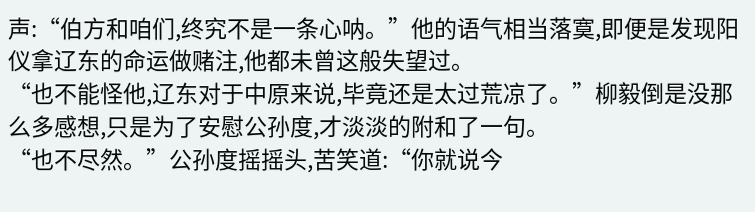声:“伯方和咱们,终究不是一条心呐。”他的语气相当落寞,即便是发现阳仪拿辽东的命运做赌注,他都未曾这般失望过。
“也不能怪他,辽东对于中原来说,毕竟还是太过荒凉了。”柳毅倒是没那么多感想,只是为了安慰公孙度,才淡淡的附和了一句。
“也不尽然。”公孙度摇摇头,苦笑道:“你就说今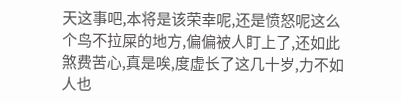天这事吧,本将是该荣幸呢,还是愤怒呢这么个鸟不拉屎的地方,偏偏被人盯上了,还如此煞费苦心,真是唉,度虚长了这几十岁,力不如人也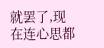就罢了,现在连心思都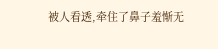被人看透,牵住了鼻子羞惭无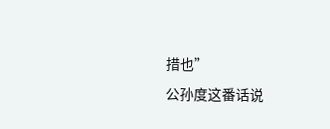措也”
公孙度这番话说